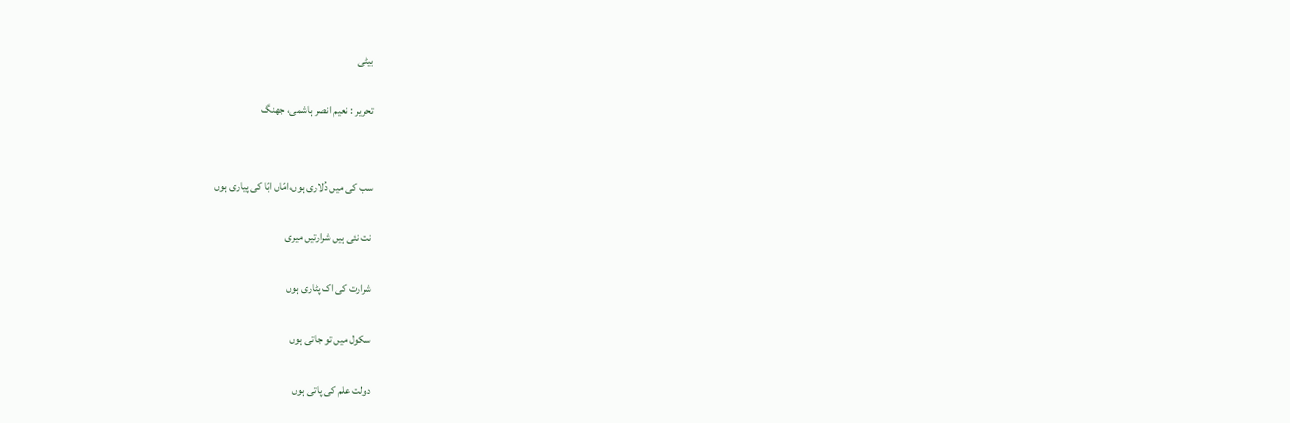بیٹی

تحریر : نعیم انصر ہاشمی، جھنگ


سب کی میں دُلاری ہوں،امّاں ابّا کی پیاری ہوں

نت نئی ہیں شرارتیں میری

شرارت کی اک پٹاری ہوں

سکول میں تو جاتی ہوں

دولت علم کی پاتی ہوں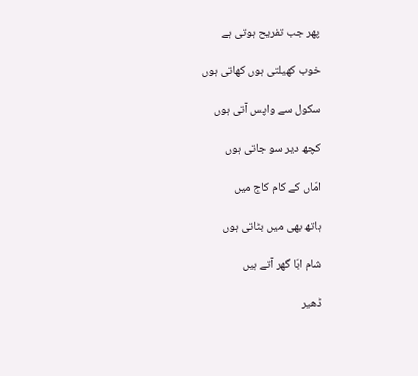پھر جب تفریح ہوتی ہے

خوب کھیلتی ہوں کھاتی ہوں

سکول سے واپس آتی ہوں

کچھ دیر سو جاتی ہوں

امّاں کے کام کاج میں

ہاتھ بھی میں بٹاتی ہوں

شام ابّا گھر آتے ہیں

ڈھیر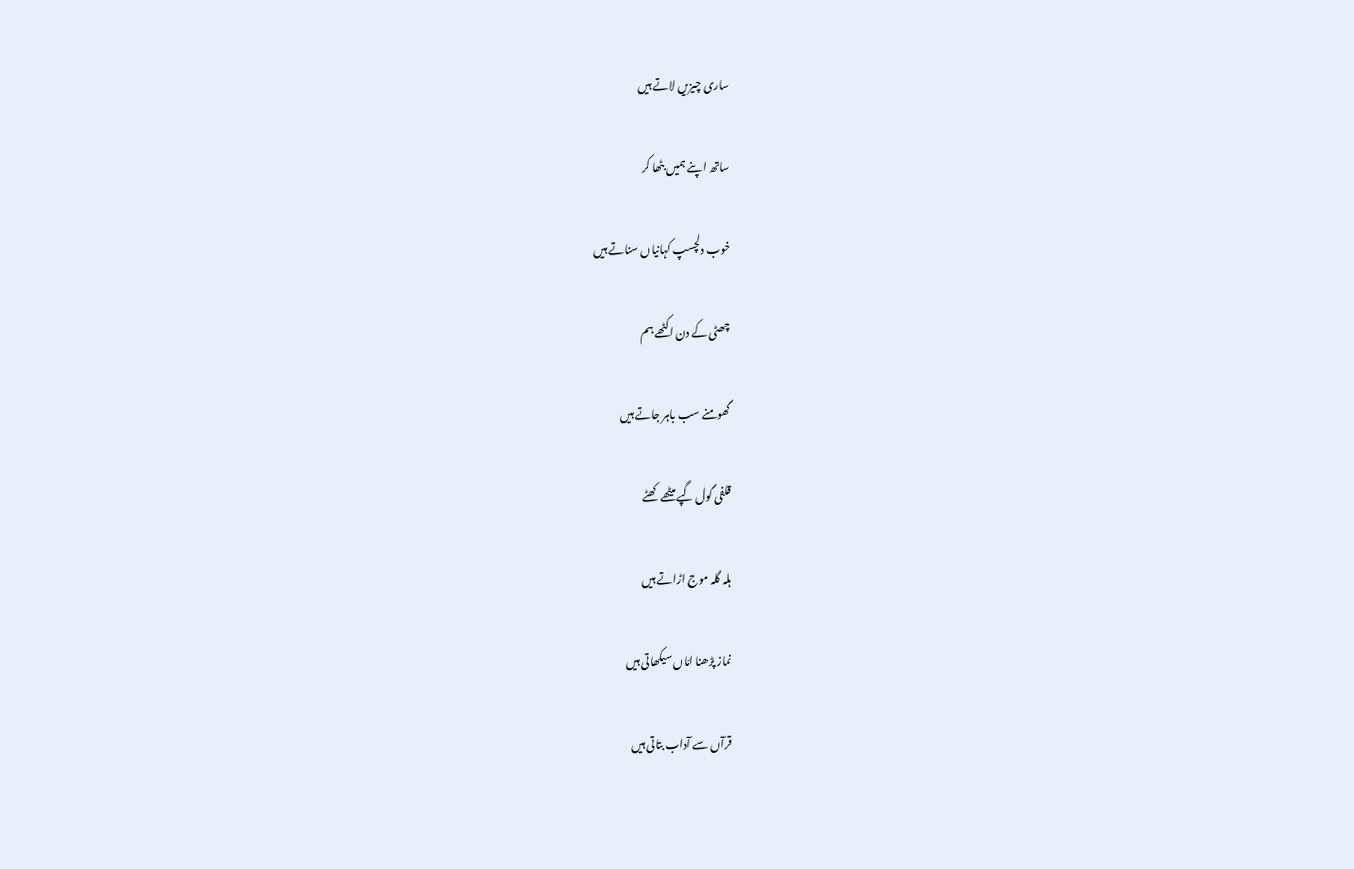ساری چیزیں لاتے ہیں

ساتھ اپنے ہمیں بٹھا کر

خوب دلچسپ کہانیاں سناتے ہیں

چھٹی کے دن اکٹھے ہم

گھومنے سب باہر جاتے ہیں

قلفی گول گپے میٹھے کھٹے

ہلہ گلہ موج اڑاتے ہیں

نماز پڑھنا امّاں سیکھاتی ہیں

قرآں سے آداب بتاتی ہیں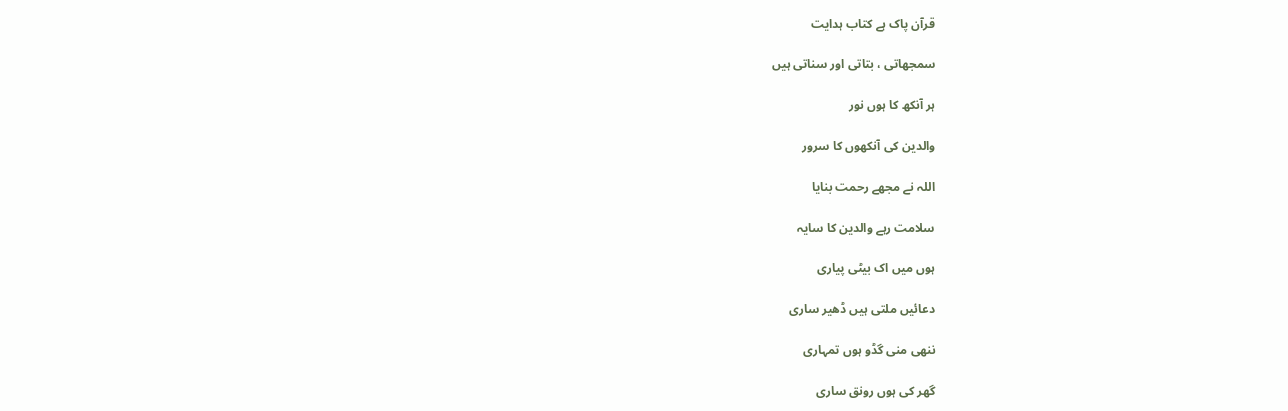قرآن پاک ہے کتاب ہدایت

سمجھاتی ، بتاتی اور سناتی ہیں

ہر آنکھ کا ہوں نور

والدین کی آنکھوں کا سرور

اللہ نے مجھے رحمت بنایا

سلامت رہے والدین کا سایہ

ہوں میں اک بیٹی پیاری

دعائیں ملتی ہیں ڈھیر ساری

ننھی منی گڈو ہوں تمہاری

گھر کی ہوں رونق ساری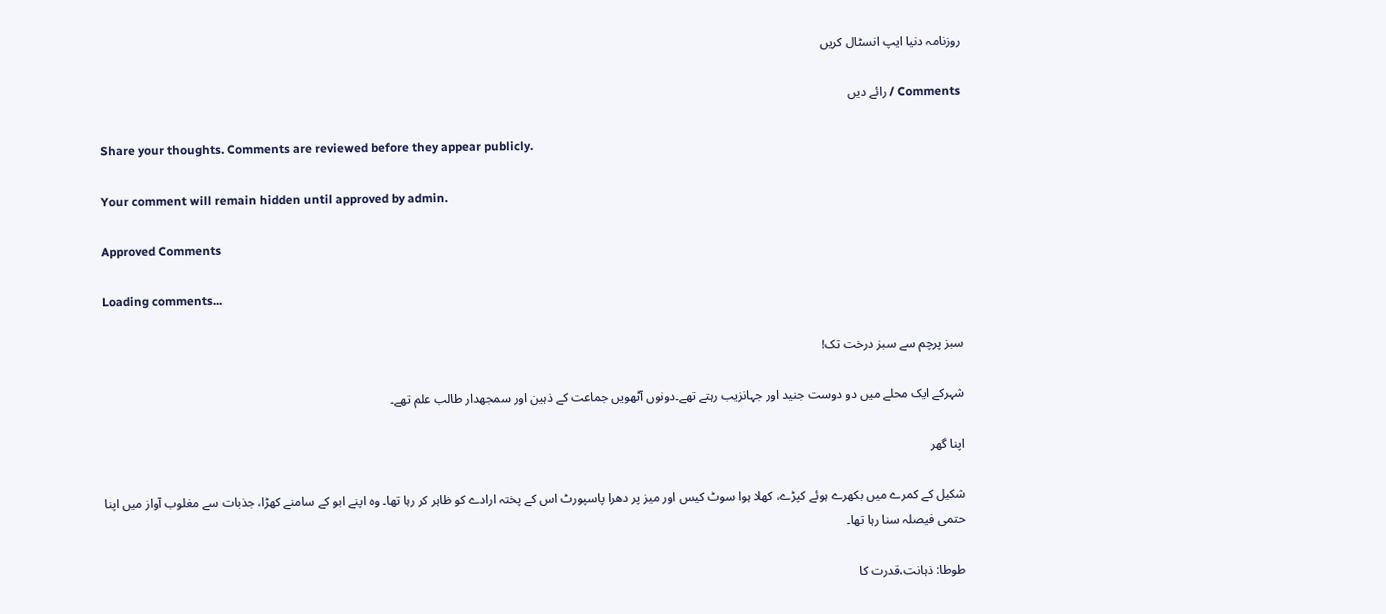روزنامہ دنیا ایپ انسٹال کریں

Comments / رائے دیں

Share your thoughts. Comments are reviewed before they appear publicly.

Your comment will remain hidden until approved by admin.

Approved Comments

Loading comments...

سبز پرچم سے سبز درخت تک!

شہرکے ایک محلے میں دو دوست جنید اور جہانزیب رہتے تھے۔دونوں آٹھویں جماعت کے ذہین اور سمجھدار طالب علم تھے۔

اپنا گھر

شکیل کے کمرے میں بکھرے ہوئے کپڑے، کھلا ہوا سوٹ کیس اور میز پر دھرا پاسپورٹ اس کے پختہ ارادے کو ظاہر کر رہا تھا۔ وہ اپنے ابو کے سامنے کھڑا، جذبات سے مغلوب آواز میں اپنا حتمی فیصلہ سنا رہا تھا۔

طوطا: ذہانت،قدرت کا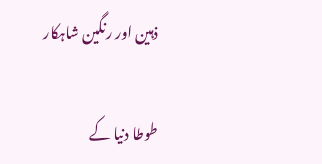ذہین اور رنگین شاہکار

طوطا دنیا کے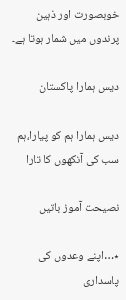خوبصورت اور ذہین پرندوں میں شمار ہوتا ہے۔

دیس ہمارا پاکستان

دیس ہمارا ہم کو پیارا،ہم سب کی آنکھوں کا تارا

نصیحت آموز باتیں

٭…اپنے وعدوں کی پاسداری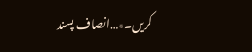کریں۔٭…انصاف پسند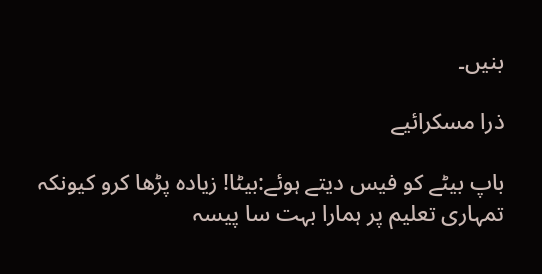بنیں۔

ذرا مسکرائیے

باپ بیٹے کو فیس دیتے ہوئے:بیٹا! زیادہ پڑھا کرو کیونکہ تمہاری تعلیم پر ہمارا بہت سا پیسہ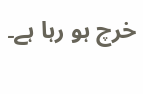خرچ ہو رہا ہے۔